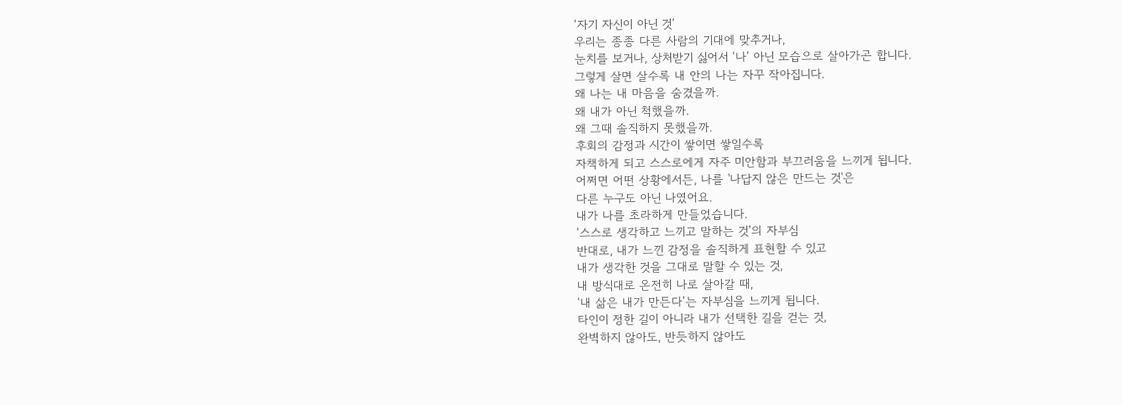‘자기 자신이 아닌 것’
우리는 종종 다른 사람의 기대에 맞추거나,
눈치를 보거나, 상처받기 싫어서 ‘나’ 아닌 모습으로 살아가곤 합니다.
그렇게 살면 살수록 내 안의 나는 자꾸 작아집니다.
왜 나는 내 마음을 숨겼을까.
왜 내가 아닌 척했을까.
왜 그때 솔직하지 못했을까.
후회의 감정과 시간이 쌓이면 쌓일수록
자책하게 되고 스스로에게 자주 미안함과 부끄러움을 느끼게 됩니다.
어쩌면 어떤 상황에서든, 나를 '나답지 않은 만드는 것'은
다른 누구도 아닌 나였어요.
내가 나를 초라하게 만들었습니다.
‘스스로 생각하고 느끼고 말하는 것’의 자부심
반대로, 내가 느낀 감정을 솔직하게 표현할 수 있고
내가 생각한 것을 그대로 말할 수 있는 것,
내 방식대로 온전히 나로 살아갈 때,
‘내 삶은 내가 만든다’는 자부심을 느끼게 됩니다.
타인이 정한 길이 아니라 내가 선택한 길을 걷는 것,
완벽하지 않아도, 반듯하지 않아도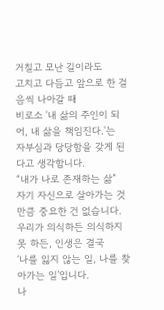거칠고 모난 길이라도
고치고 다듬고 앞으로 한 걸음씩 나아갈 때
비로소 '내 삶의 주인이 되어, 내 삶을 책임진다.'는
자부심과 당당함을 갖게 된다고 생각합니다.
“내가 나로 존재하는 삶”
자기 자신으로 살아가는 것만큼 중요한 건 없습니다.
우리가 의식하든 의식하지 못 하든, 인생은 결국
‘나를 잃지 않는 일, 나를 찾아가는 일’입니다.
나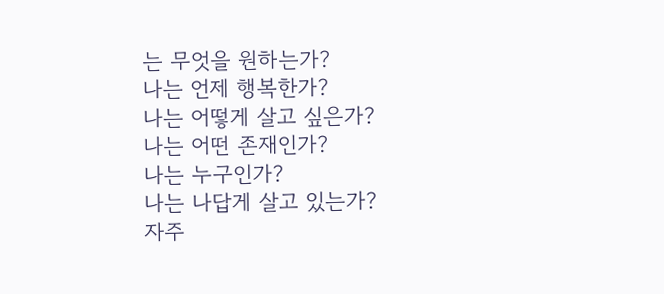는 무엇을 원하는가?
나는 언제 행복한가?
나는 어떻게 살고 싶은가?
나는 어떤 존재인가?
나는 누구인가?
나는 나답게 살고 있는가?
자주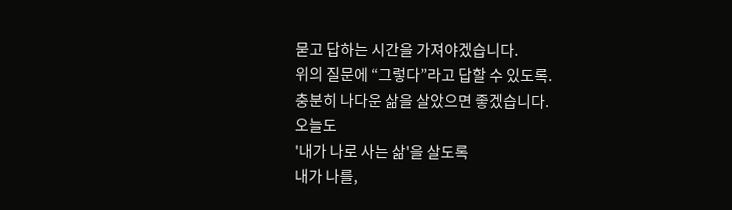묻고 답하는 시간을 가져야겠습니다.
위의 질문에 “그렇다”라고 답할 수 있도록.
충분히 나다운 삶을 살았으면 좋겠습니다.
오늘도
'내가 나로 사는 삶'을 살도록
내가 나를,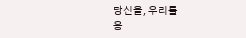당신을, 우리를
응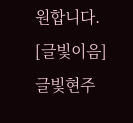원합니다.
[글빛이음]글빛현주